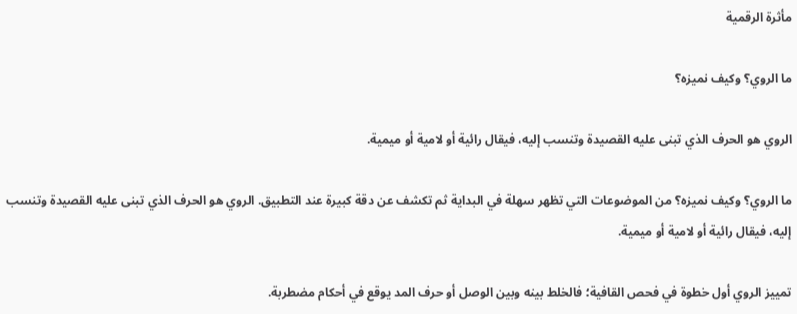مأثرة الرقمية

ما الروي؟ وكيف نميزه؟

الروي هو الحرف الذي تبنى عليه القصيدة وتنسب إليه، فيقال رائية أو لامية أو ميمية.

ما الروي؟ وكيف نميزه؟ من الموضوعات التي تظهر سهلة في البداية ثم تكشف عن دقة كبيرة عند التطبيق. الروي هو الحرف الذي تبنى عليه القصيدة وتنسب إليه، فيقال رائية أو لامية أو ميمية.

تمييز الروي أول خطوة في فحص القافية؛ فالخلط بينه وبين الوصل أو حرف المد يوقع في أحكام مضطربة.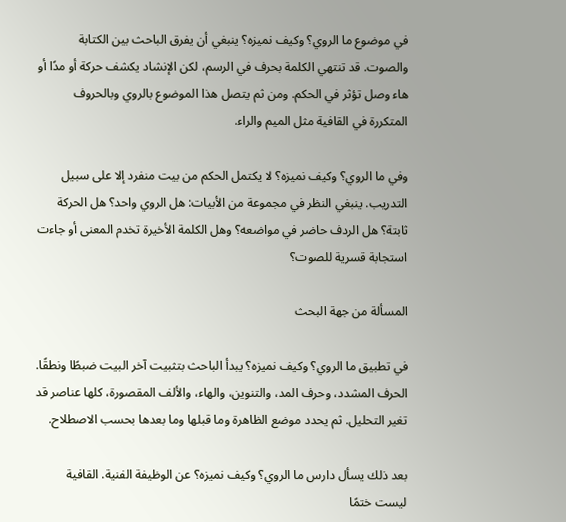في موضوع ما الروي؟ وكيف نميزه؟ ينبغي أن يفرق الباحث بين الكتابة والصوت. قد تنتهي الكلمة بحرف في الرسم، لكن الإنشاد يكشف حركة أو مدًا أو هاء وصل تؤثر في الحكم. ومن ثم يتصل هذا الموضوع بالروي وبالحروف المتكررة في القافية مثل الميم والراء.

وفي ما الروي؟ وكيف نميزه؟ لا يكتمل الحكم من بيت منفرد إلا على سبيل التدريب. ينبغي النظر في مجموعة من الأبيات: هل الروي واحد؟ هل الحركة ثابتة؟ هل الردف حاضر في مواضعه؟ وهل الكلمة الأخيرة تخدم المعنى أو جاءت استجابة قسرية للصوت؟

المسألة من جهة البحث

في تطبيق ما الروي؟ وكيف نميزه؟ يبدأ الباحث بتثبيت آخر البيت ضبطًا ونطقًا. الحرف المشدد، وحرف المد، والتنوين، والهاء، والألف المقصورة، كلها عناصر قد تغير التحليل. ثم يحدد موضع الظاهرة وما قبلها وما بعدها بحسب الاصطلاح.

بعد ذلك يسأل دارس ما الروي؟ وكيف نميزه؟ عن الوظيفة الفنية. القافية ليست ختمًا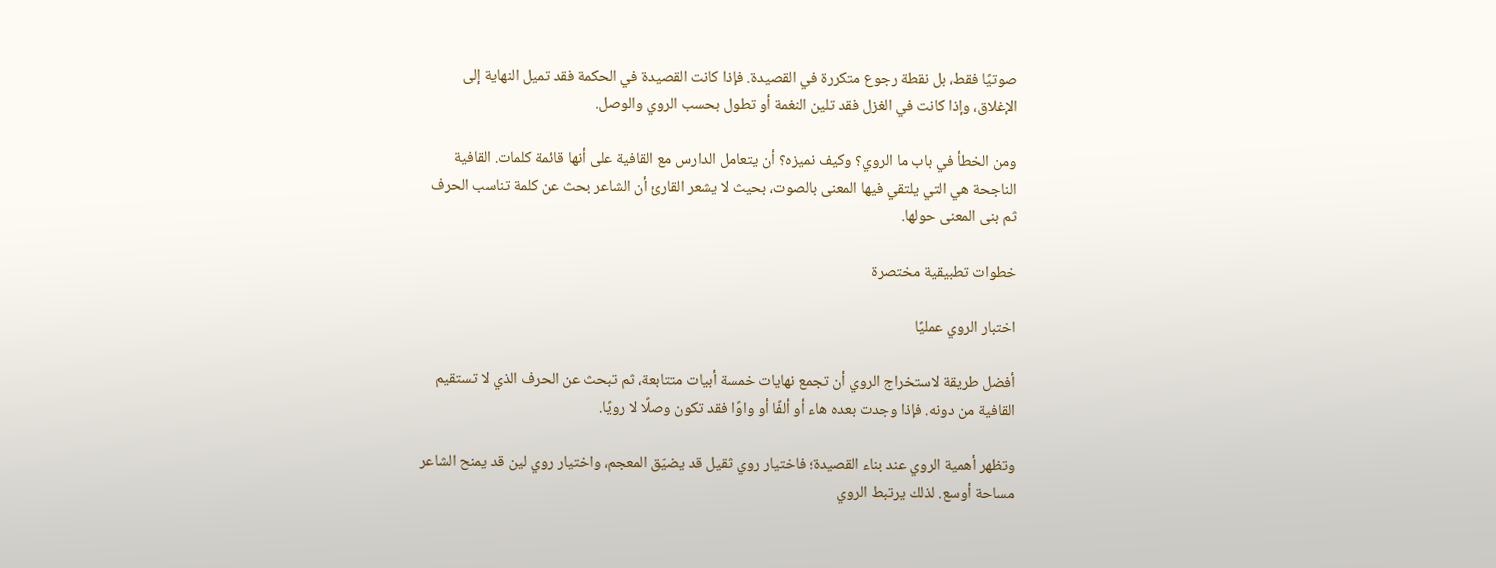صوتيًا فقط، بل نقطة رجوع متكررة في القصيدة. فإذا كانت القصيدة في الحكمة فقد تميل النهاية إلى الإغلاق، وإذا كانت في الغزل فقد تلين النغمة أو تطول بحسب الروي والوصل.

ومن الخطأ في باب ما الروي؟ وكيف نميزه؟ أن يتعامل الدارس مع القافية على أنها قائمة كلمات. القافية الناجحة هي التي يلتقي فيها المعنى بالصوت، بحيث لا يشعر القارئ أن الشاعر بحث عن كلمة تناسب الحرف ثم بنى المعنى حولها.

خطوات تطبيقية مختصرة

اختبار الروي عمليًا

أفضل طريقة لاستخراج الروي أن تجمع نهايات خمسة أبيات متتابعة، ثم تبحث عن الحرف الذي لا تستقيم القافية من دونه. فإذا وجدت بعده هاء أو ألفًا أو واوًا فقد تكون وصلًا لا رويًا.

وتظهر أهمية الروي عند بناء القصيدة؛ فاختيار روي ثقيل قد يضيّق المعجم، واختيار روي لين قد يمنح الشاعر مساحة أوسع. لذلك يرتبط الروي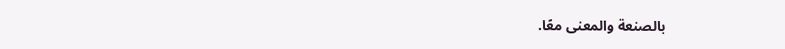بالصنعة والمعنى معًا.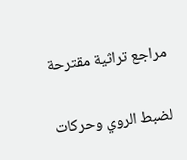مراجع تراثية مقترحة

لضبط الروي وحركات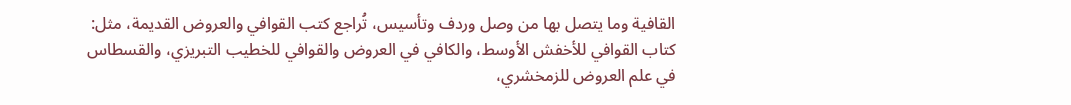القافية وما يتصل بها من وصل وردف وتأسيس، تُراجع كتب القوافي والعروض القديمة، مثل: كتاب القوافي للأخفش الأوسط، والكافي في العروض والقوافي للخطيب التبريزي، والقسطاس في علم العروض للزمخشري،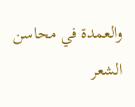والعمدة في محاسن الشعر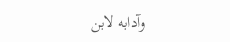وآدابه لابن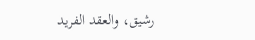رشيق، والعقد الفريد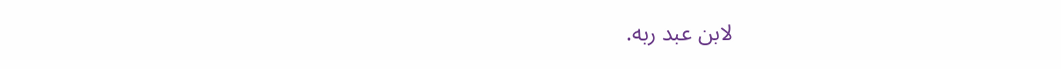لابن عبد ربه.